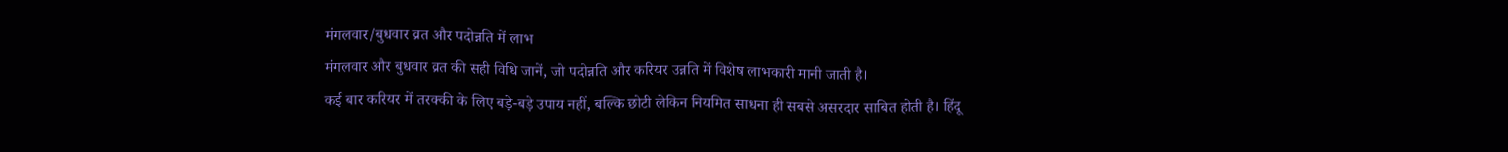मंगलवार/बुधवार व्रत और पदोन्नति में लाभ
मंगलवार और बुधवार व्रत की सही विधि जानें, जो पदोन्नति और करियर उन्नति में विशेष लाभकारी मानी जाती है।
कई बार करियर में तरक्की के लिए बड़े-बड़े उपाय नहीं, बल्कि छोटी लेकिन नियमित साधना ही सबसे असरदार साबित होती है। हिंदू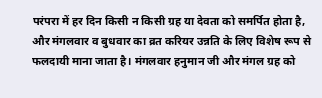परंपरा में हर दिन किसी न किसी ग्रह या देवता को समर्पित होता है, और मंगलवार व बुधवार का व्रत करियर उन्नति के लिए विशेष रूप से फलदायी माना जाता है। मंगलवार हनुमान जी और मंगल ग्रह को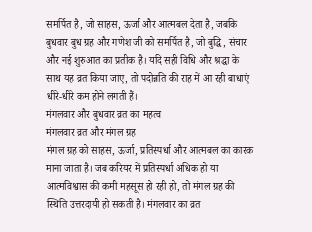समर्पित है, जो साहस, ऊर्जा और आत्मबल देता है, जबकि बुधवार बुध ग्रह और गणेश जी को समर्पित है, जो बुद्धि, संचार और नई शुरुआत का प्रतीक है। यदि सही विधि और श्रद्धा के साथ यह व्रत किया जाए, तो पदोन्नति की राह में आ रही बाधाएं धीरे-धीरे कम होने लगती हैं।
मंगलवार और बुधवार व्रत का महत्व
मंगलवार व्रत और मंगल ग्रह
मंगल ग्रह को साहस, ऊर्जा, प्रतिस्पर्धा और आत्मबल का कारक माना जाता है। जब करियर में प्रतिस्पर्धा अधिक हो या आत्मविश्वास की कमी महसूस हो रही हो, तो मंगल ग्रह की स्थिति उत्तरदायी हो सकती है। मंगलवार का व्रत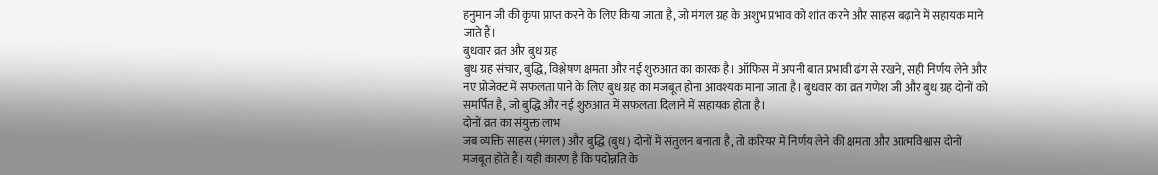हनुमान जी की कृपा प्राप्त करने के लिए किया जाता है, जो मंगल ग्रह के अशुभ प्रभाव को शांत करने और साहस बढ़ाने में सहायक माने जाते हैं।
बुधवार व्रत और बुध ग्रह
बुध ग्रह संचार, बुद्धि, विश्लेषण क्षमता और नई शुरुआत का कारक है। ऑफिस में अपनी बात प्रभावी ढंग से रखने, सही निर्णय लेने और नए प्रोजेक्ट में सफलता पाने के लिए बुध ग्रह का मजबूत होना आवश्यक माना जाता है। बुधवार का व्रत गणेश जी और बुध ग्रह दोनों को समर्पित है, जो बुद्धि और नई शुरुआत में सफलता दिलाने में सहायक होता है।
दोनों व्रत का संयुक्त लाभ
जब व्यक्ति साहस (मंगल) और बुद्धि (बुध) दोनों में संतुलन बनाता है, तो करियर में निर्णय लेने की क्षमता और आत्मविश्वास दोनों मजबूत होते हैं। यही कारण है कि पदोन्नति के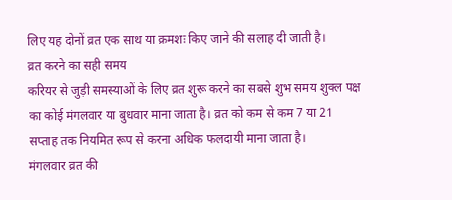लिए यह दोनों व्रत एक साथ या क्रमशः किए जाने की सलाह दी जाती है।
व्रत करने का सही समय
करियर से जुड़ी समस्याओं के लिए व्रत शुरू करने का सबसे शुभ समय शुक्ल पक्ष का कोई मंगलवार या बुधवार माना जाता है। व्रत को कम से कम 7 या 21 सप्ताह तक नियमित रूप से करना अधिक फलदायी माना जाता है।
मंगलवार व्रत की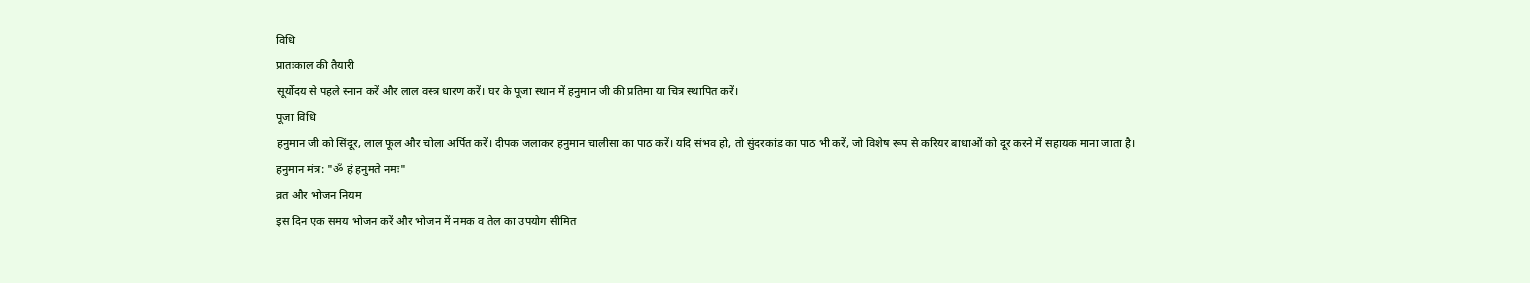विधि
प्रातःकाल की तैयारी
सूर्योदय से पहले स्नान करें और लाल वस्त्र धारण करें। घर के पूजा स्थान में हनुमान जी की प्रतिमा या चित्र स्थापित करें।
पूजा विधि
हनुमान जी को सिंदूर, लाल फूल और चोला अर्पित करें। दीपक जलाकर हनुमान चालीसा का पाठ करें। यदि संभव हो, तो सुंदरकांड का पाठ भी करें, जो विशेष रूप से करियर बाधाओं को दूर करने में सहायक माना जाता है।
हनुमान मंत्र: "ॐ हं हनुमते नमः"
व्रत और भोजन नियम
इस दिन एक समय भोजन करें और भोजन में नमक व तेल का उपयोग सीमित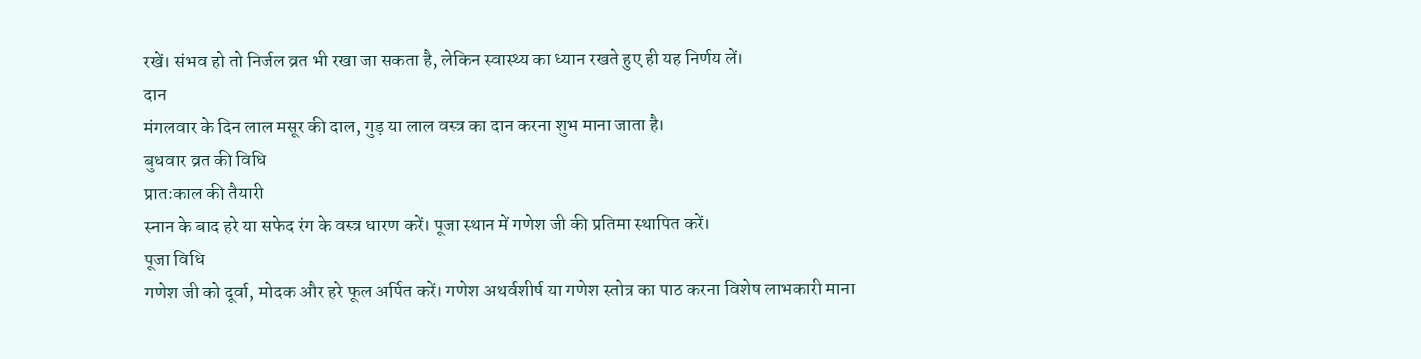रखें। संभव हो तो निर्जल व्रत भी रखा जा सकता है, लेकिन स्वास्थ्य का ध्यान रखते हुए ही यह निर्णय लें।
दान
मंगलवार के दिन लाल मसूर की दाल, गुड़ या लाल वस्त्र का दान करना शुभ माना जाता है।
बुधवार व्रत की विधि
प्रातःकाल की तैयारी
स्नान के बाद हरे या सफेद रंग के वस्त्र धारण करें। पूजा स्थान में गणेश जी की प्रतिमा स्थापित करें।
पूजा विधि
गणेश जी को दूर्वा, मोदक और हरे फूल अर्पित करें। गणेश अथर्वशीर्ष या गणेश स्तोत्र का पाठ करना विशेष लाभकारी माना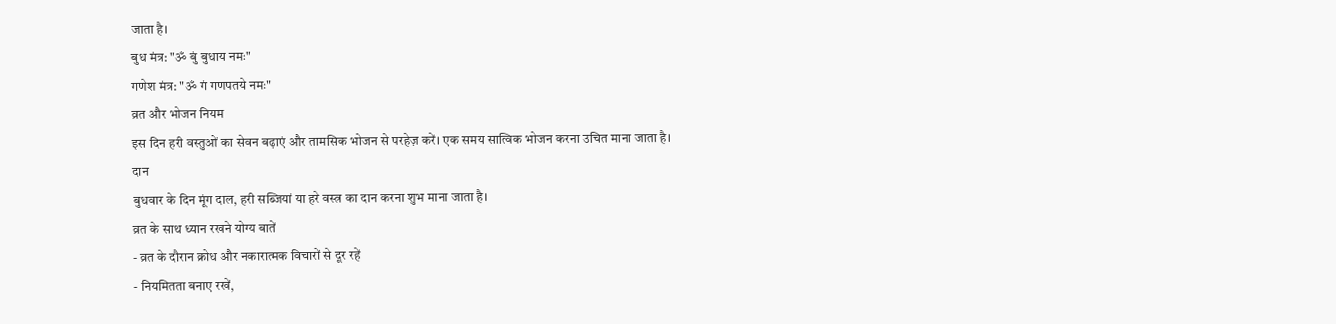जाता है।
बुध मंत्र: "ॐ बुं बुधाय नमः"
गणेश मंत्र: "ॐ गं गणपतये नमः"
व्रत और भोजन नियम
इस दिन हरी वस्तुओं का सेवन बढ़ाएं और तामसिक भोजन से परहेज़ करें। एक समय सात्विक भोजन करना उचित माना जाता है।
दान
बुधवार के दिन मूंग दाल, हरी सब्जियां या हरे वस्त्र का दान करना शुभ माना जाता है।
व्रत के साथ ध्यान रखने योग्य बातें
- व्रत के दौरान क्रोध और नकारात्मक विचारों से दूर रहें
- नियमितता बनाए रखें,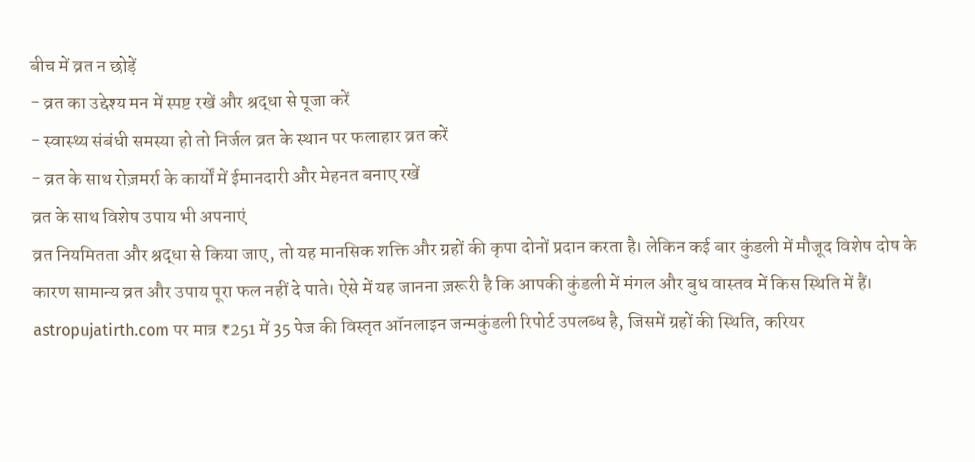बीच में व्रत न छोड़ें
- व्रत का उद्देश्य मन में स्पष्ट रखें और श्रद्धा से पूजा करें
- स्वास्थ्य संबंधी समस्या हो तो निर्जल व्रत के स्थान पर फलाहार व्रत करें
- व्रत के साथ रोज़मर्रा के कार्यों में ईमानदारी और मेहनत बनाए रखें
व्रत के साथ विशेष उपाय भी अपनाएं
व्रत नियमितता और श्रद्धा से किया जाए, तो यह मानसिक शक्ति और ग्रहों की कृपा दोनों प्रदान करता है। लेकिन कई बार कुंडली में मौजूद विशेष दोष के कारण सामान्य व्रत और उपाय पूरा फल नहीं दे पाते। ऐसे में यह जानना ज़रूरी है कि आपकी कुंडली में मंगल और बुध वास्तव में किस स्थिति में हैं।
astropujatirth.com पर मात्र ₹251 में 35 पेज की विस्तृत ऑनलाइन जन्मकुंडली रिपोर्ट उपलब्ध है, जिसमें ग्रहों की स्थिति, करियर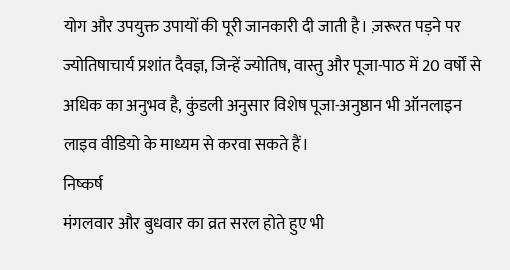योग और उपयुक्त उपायों की पूरी जानकारी दी जाती है। ज़रूरत पड़ने पर ज्योतिषाचार्य प्रशांत दैवज्ञ, जिन्हें ज्योतिष, वास्तु और पूजा-पाठ में 20 वर्षों से अधिक का अनुभव है, कुंडली अनुसार विशेष पूजा-अनुष्ठान भी ऑनलाइन लाइव वीडियो के माध्यम से करवा सकते हैं।
निष्कर्ष
मंगलवार और बुधवार का व्रत सरल होते हुए भी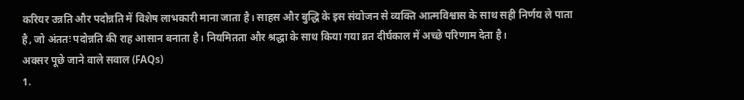करियर उन्नति और पदोन्नति में विशेष लाभकारी माना जाता है। साहस और बुद्धि के इस संयोजन से व्यक्ति आत्मविश्वास के साथ सही निर्णय ले पाता है, जो अंततः पदोन्नति की राह आसान बनाता है। नियमितता और श्रद्धा के साथ किया गया व्रत दीर्घकाल में अच्छे परिणाम देता है।
अक्सर पूछे जाने वाले सवाल (FAQs)
1.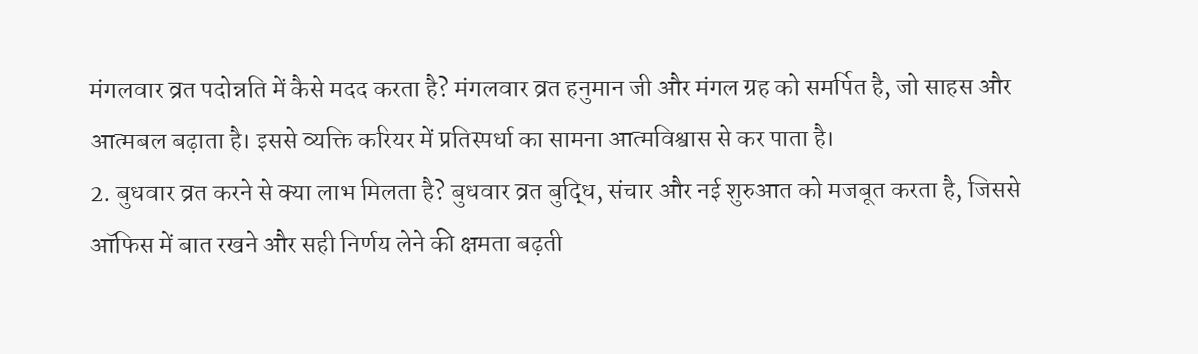मंगलवार व्रत पदोन्नति में कैसे मदद करता है? मंगलवार व्रत हनुमान जी और मंगल ग्रह को समर्पित है, जो साहस और आत्मबल बढ़ाता है। इससे व्यक्ति करियर में प्रतिस्पर्धा का सामना आत्मविश्वास से कर पाता है।
2. बुधवार व्रत करने से क्या लाभ मिलता है? बुधवार व्रत बुद्धि, संचार और नई शुरुआत को मजबूत करता है, जिससे ऑफिस में बात रखने और सही निर्णय लेने की क्षमता बढ़ती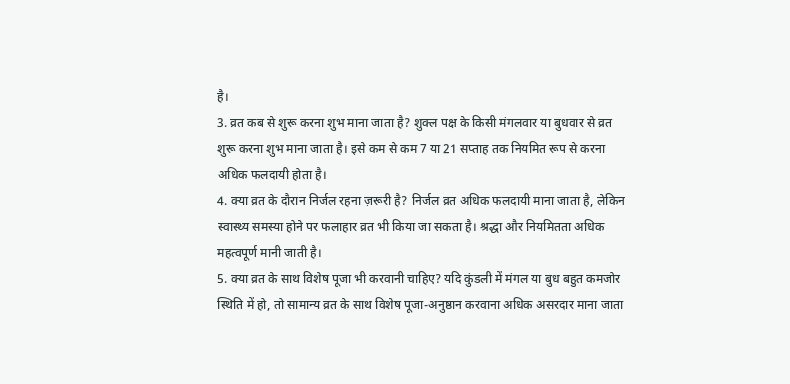है।
3. व्रत कब से शुरू करना शुभ माना जाता है? शुक्ल पक्ष के किसी मंगलवार या बुधवार से व्रत शुरू करना शुभ माना जाता है। इसे कम से कम 7 या 21 सप्ताह तक नियमित रूप से करना अधिक फलदायी होता है।
4. क्या व्रत के दौरान निर्जल रहना ज़रूरी है? निर्जल व्रत अधिक फलदायी माना जाता है, लेकिन स्वास्थ्य समस्या होने पर फलाहार व्रत भी किया जा सकता है। श्रद्धा और नियमितता अधिक महत्वपूर्ण मानी जाती है।
5. क्या व्रत के साथ विशेष पूजा भी करवानी चाहिए? यदि कुंडली में मंगल या बुध बहुत कमजोर स्थिति में हो, तो सामान्य व्रत के साथ विशेष पूजा-अनुष्ठान करवाना अधिक असरदार माना जाता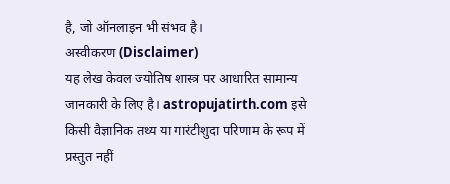है, जो ऑनलाइन भी संभव है।
अस्वीकरण (Disclaimer)
यह लेख केवल ज्योतिष शास्त्र पर आधारित सामान्य जानकारी के लिए है। astropujatirth.com इसे किसी वैज्ञानिक तथ्य या गारंटीशुदा परिणाम के रूप में प्रस्तुत नहीं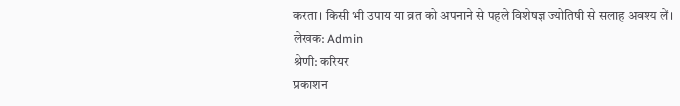करता। किसी भी उपाय या व्रत को अपनाने से पहले विशेषज्ञ ज्योतिषी से सलाह अवश्य लें।
लेखक: Admin
श्रेणी: करियर
प्रकाशन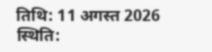तिथि: 11 अगस्त 2026
स्थिति: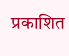प्रकाशित